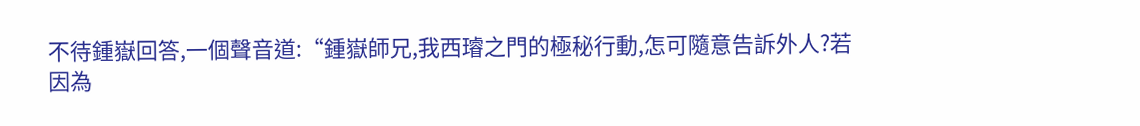不待鍾嶽回答,一個聲音道:“鍾嶽師兄,我西璿之門的極秘行動,怎可隨意告訴外人?若因為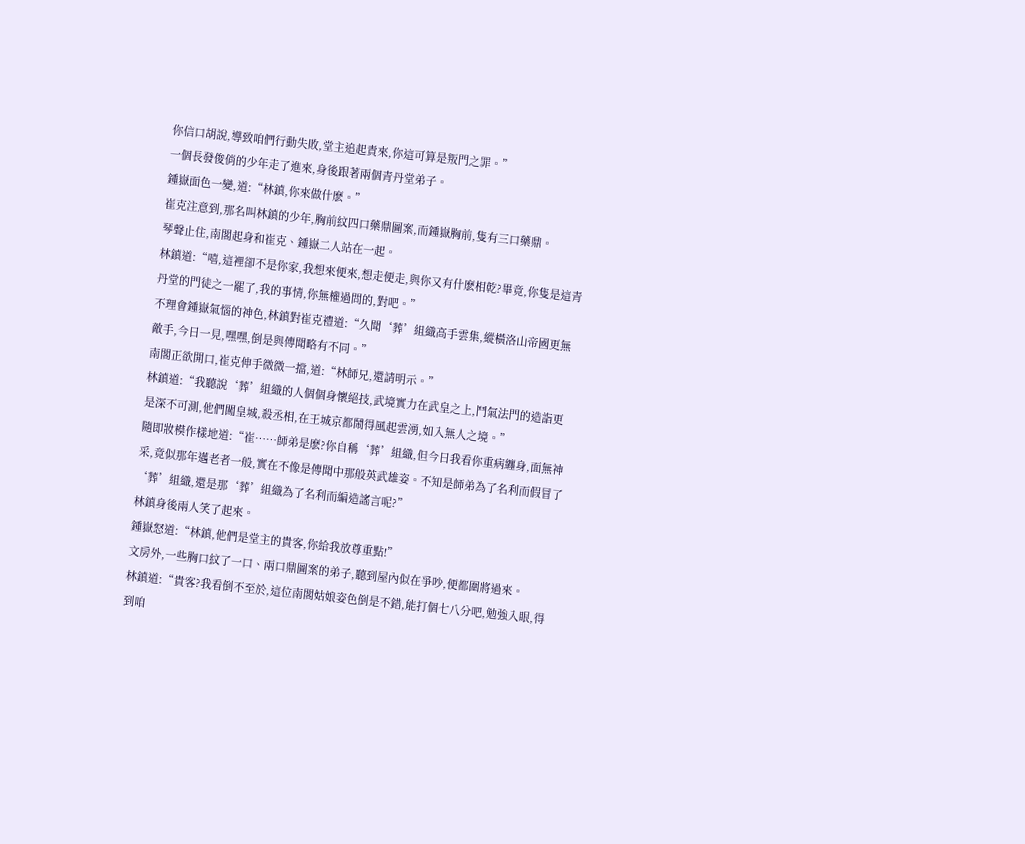你信口胡說,導致咱們行動失敗,堂主追起責來,你這可算是叛門之罪。”
一個長發俊俏的少年走了進來,身後跟著兩個青丹堂弟子。
鍾嶽面色一變,道:“林鎮,你來做什麽。”
崔克注意到,那名叫林鎮的少年,胸前紋四口藥鼎圖案,而鍾嶽胸前,隻有三口藥鼎。
琴聲止住,南閣起身和崔克、鍾嶽二人站在一起。
林鎮道:“嘻,這裡卻不是你家,我想來便來,想走便走,與你又有什麽相乾?畢竟,你隻是這青丹堂的門徒之一罷了,我的事情,你無權過問的,對吧。”
不理會鍾嶽氣惱的神色,林鎮對崔克禮道:“久聞‘葬’組織高手雲集,縱橫洛山帝國更無敵手,今日一見,嘿嘿,倒是與傳聞略有不同。”
南閣正欲開口,崔克伸手微微一擋,道:“林師兄,還請明示。”
林鎮道:“我聽說‘葬’組織的人個個身懷絕技,武境實力在武皇之上,鬥氣法門的造詣更是深不可測,他們闖皇城,殺丞相,在王城京都鬧得風起雲湧,如入無人之境。”
隨即妝模作樣地道:“崔……師弟是麽?你自稱‘葬’組織,但今日我看你重病纏身,面無神采,竟似那年邁老者一般,實在不像是傳聞中那般英武雄姿。不知是師弟為了名利而假冒了‘葬’組織,還是那‘葬’組織為了名利而編造謠言呢?”
林鎮身後兩人笑了起來。
鍾嶽怒道:“林鎮,他們是堂主的貴客,你給我放尊重點!”
文房外,一些胸口紋了一口、兩口鼎圖案的弟子,聽到屋內似在爭吵,便都圍將過來。
林鎮道:“貴客?我看倒不至於,這位南閣姑娘姿色倒是不錯,能打個七八分吧,勉強入眼,得到咱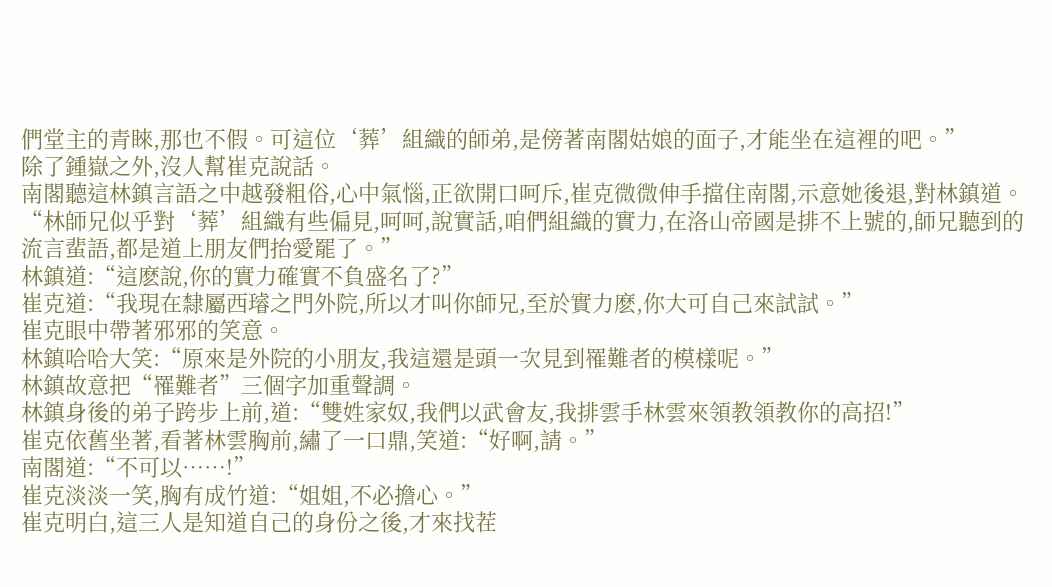們堂主的青睞,那也不假。可這位‘葬’組織的師弟,是傍著南閣姑娘的面子,才能坐在這裡的吧。”
除了鍾嶽之外,沒人幫崔克說話。
南閣聽這林鎮言語之中越發粗俗,心中氣惱,正欲開口呵斥,崔克微微伸手擋住南閣,示意她後退,對林鎮道。
“林師兄似乎對‘葬’組織有些偏見,呵呵,說實話,咱們組織的實力,在洛山帝國是排不上號的,師兄聽到的流言蜚語,都是道上朋友們抬愛罷了。”
林鎮道:“這麽說,你的實力確實不負盛名了?”
崔克道:“我現在隸屬西璿之門外院,所以才叫你師兄,至於實力麽,你大可自己來試試。”
崔克眼中帶著邪邪的笑意。
林鎮哈哈大笑:“原來是外院的小朋友,我這還是頭一次見到罹難者的模樣呢。”
林鎮故意把“罹難者”三個字加重聲調。
林鎮身後的弟子跨步上前,道:“雙姓家奴,我們以武會友,我排雲手林雲來領教領教你的高招!”
崔克依舊坐著,看著林雲胸前,繡了一口鼎,笑道:“好啊,請。”
南閣道:“不可以……!”
崔克淡淡一笑,胸有成竹道:“姐姐,不必擔心。”
崔克明白,這三人是知道自己的身份之後,才來找茬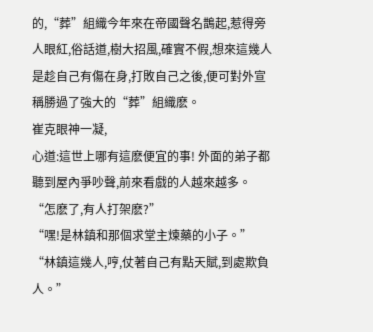的,“葬”組織今年來在帝國聲名鵲起,惹得旁人眼紅,俗話道,樹大招風,確實不假,想來這幾人是趁自己有傷在身,打敗自己之後,便可對外宣稱勝過了強大的“葬”組織麽。
崔克眼神一凝,
心道:這世上哪有這麽便宜的事! 外面的弟子都聽到屋內爭吵聲,前來看戲的人越來越多。
“怎麽了,有人打架麽?”
“嘿!是林鎮和那個求堂主煉藥的小子。”
“林鎮這幾人,哼,仗著自己有點天賦,到處欺負人。”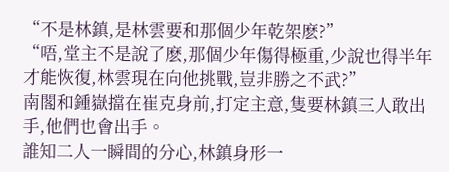“不是林鎮,是林雲要和那個少年乾架麽?”
“唔,堂主不是說了麽,那個少年傷得極重,少說也得半年才能恢復,林雲現在向他挑戰,豈非勝之不武?”
南閣和鍾嶽擋在崔克身前,打定主意,隻要林鎮三人敢出手,他們也會出手。
誰知二人一瞬間的分心,林鎮身形一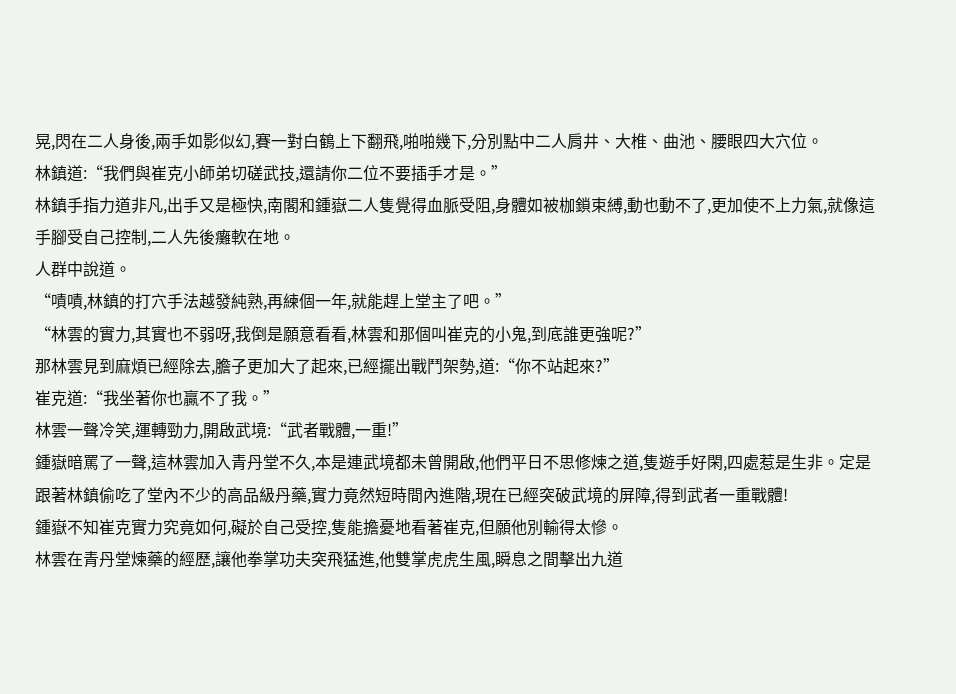晃,閃在二人身後,兩手如影似幻,賽一對白鶴上下翻飛,啪啪幾下,分別點中二人肩井、大椎、曲池、腰眼四大穴位。
林鎮道:“我們與崔克小師弟切磋武技,還請你二位不要插手才是。”
林鎮手指力道非凡,出手又是極快,南閣和鍾嶽二人隻覺得血脈受阻,身體如被枷鎖束縛,動也動不了,更加使不上力氣,就像這手腳受自己控制,二人先後癱軟在地。
人群中說道。
“嘖嘖,林鎮的打穴手法越發純熟,再練個一年,就能趕上堂主了吧。”
“林雲的實力,其實也不弱呀,我倒是願意看看,林雲和那個叫崔克的小鬼,到底誰更強呢?”
那林雲見到麻煩已經除去,膽子更加大了起來,已經擺出戰鬥架勢,道:“你不站起來?”
崔克道:“我坐著你也贏不了我。”
林雲一聲冷笑,運轉勁力,開啟武境:“武者戰體,一重!”
鍾嶽暗罵了一聲,這林雲加入青丹堂不久,本是連武境都未曾開啟,他們平日不思修煉之道,隻遊手好閑,四處惹是生非。定是跟著林鎮偷吃了堂內不少的高品級丹藥,實力竟然短時間內進階,現在已經突破武境的屏障,得到武者一重戰體!
鍾嶽不知崔克實力究竟如何,礙於自己受控,隻能擔憂地看著崔克,但願他別輸得太慘。
林雲在青丹堂煉藥的經歷,讓他拳掌功夫突飛猛進,他雙掌虎虎生風,瞬息之間擊出九道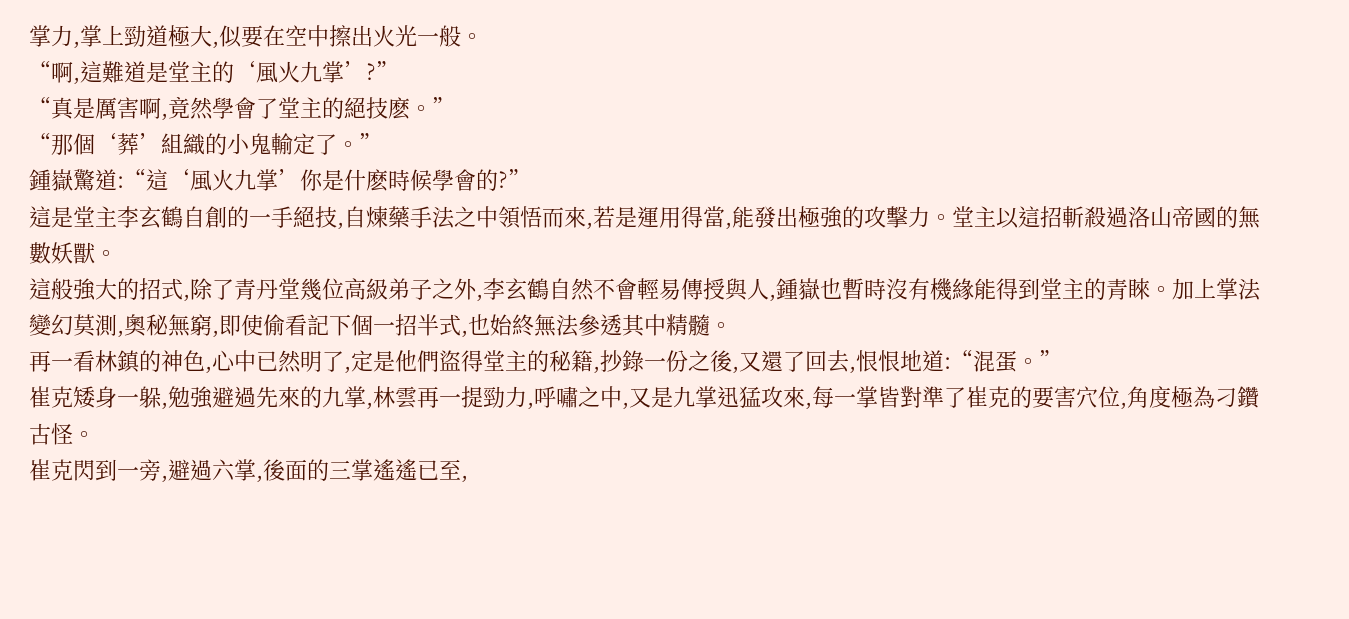掌力,掌上勁道極大,似要在空中擦出火光一般。
“啊,這難道是堂主的‘風火九掌’?”
“真是厲害啊,竟然學會了堂主的絕技麽。”
“那個‘葬’組織的小鬼輸定了。”
鍾嶽驚道:“這‘風火九掌’你是什麽時候學會的?”
這是堂主李玄鶴自創的一手絕技,自煉藥手法之中領悟而來,若是運用得當,能發出極強的攻擊力。堂主以這招斬殺過洛山帝國的無數妖獸。
這般強大的招式,除了青丹堂幾位高級弟子之外,李玄鶴自然不會輕易傳授與人,鍾嶽也暫時沒有機緣能得到堂主的青睞。加上掌法變幻莫測,奧秘無窮,即使偷看記下個一招半式,也始終無法參透其中精髓。
再一看林鎮的神色,心中已然明了,定是他們盜得堂主的秘籍,抄錄一份之後,又還了回去,恨恨地道:“混蛋。”
崔克矮身一躲,勉強避過先來的九掌,林雲再一提勁力,呼嘯之中,又是九掌迅猛攻來,每一掌皆對準了崔克的要害穴位,角度極為刁鑽古怪。
崔克閃到一旁,避過六掌,後面的三掌遙遙已至,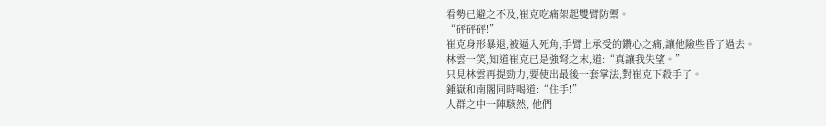看勢已避之不及,崔克吃痛架起雙臂防禦。
“砰砰砰!”
崔克身形暴退,被逼入死角,手臂上承受的鑽心之痛,讓他險些昏了過去。
林雲一笑,知道崔克已是強弩之末,道:“真讓我失望。”
只見林雲再提勁力,要使出最後一套掌法,對崔克下殺手了。
鍾嶽和南閣同時喝道:“住手!”
人群之中一陣駭然, 他們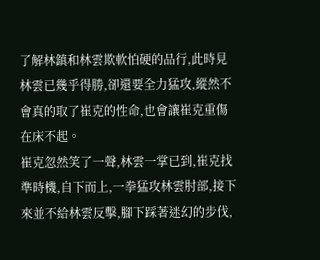了解林鎮和林雲欺軟怕硬的品行,此時見林雲已幾乎得勝,卻還要全力猛攻,縱然不會真的取了崔克的性命,也會讓崔克重傷在床不起。
崔克忽然笑了一聲,林雲一掌已到,崔克找準時機,自下而上,一拳猛攻林雲肘部,接下來並不給林雲反擊,腳下踩著迷幻的步伐,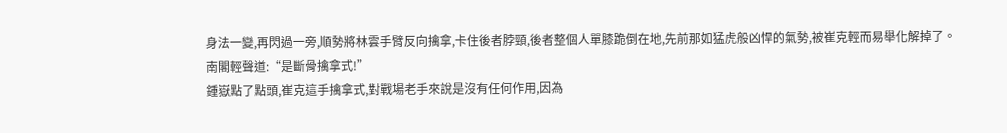身法一變,再閃過一旁,順勢將林雲手臂反向擒拿,卡住後者脖頸,後者整個人單膝跪倒在地,先前那如猛虎般凶悍的氣勢,被崔克輕而易舉化解掉了。
南閣輕聲道:“是斷骨擒拿式!”
鍾嶽點了點頭,崔克這手擒拿式,對戰場老手來說是沒有任何作用,因為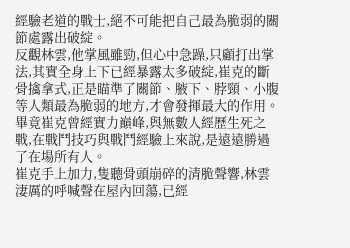經驗老道的戰士,絕不可能把自己最為脆弱的關節處露出破綻。
反觀林雲,他掌風雖勁,但心中急躁,只顧打出掌法,其實全身上下已經暴露太多破綻,崔克的斷骨擒拿式,正是瞄準了關節、腋下、脖頸、小腹等人類最為脆弱的地方,才會發揮最大的作用。
畢竟崔克曾經實力巔峰,與無數人經歷生死之戰,在戰鬥技巧與戰鬥經驗上來說,是遠遠勝過了在場所有人。
崔克手上加力,隻聽骨頭崩碎的清脆聲響,林雲淒厲的呼喊聲在屋內回蕩,已經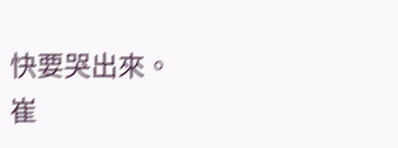快要哭出來。
崔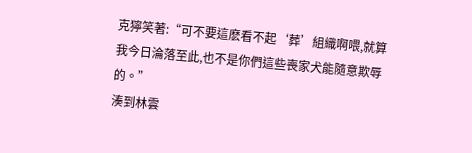克獰笑著:“可不要這麽看不起‘葬’組織啊喂,就算我今日淪落至此,也不是你們這些喪家犬能隨意欺辱的。”
湊到林雲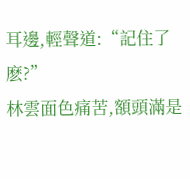耳邊,輕聲道:“記住了麽?”
林雲面色痛苦,額頭滿是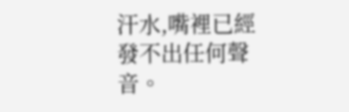汗水,嘴裡已經發不出任何聲音。